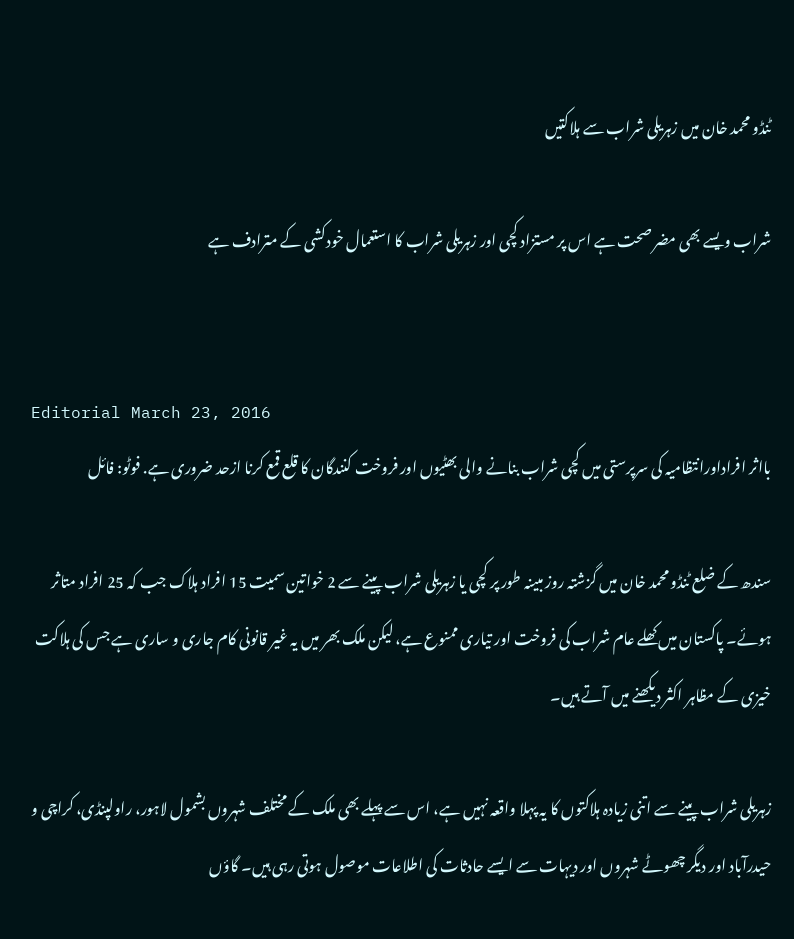ٹنڈو محمد خان میں زہریلی شراب سے ہلاکتیں

شراب ویسے بھی مضر صحت ہے اس پر مستزاد کچی اور زہریلی شراب کا استعمال خودکشی کے مترادف ہے


Editorial March 23, 2016
بااثر افراداورانتظامیہ کی سرپرستی میں کچی شراب بنانے والی بھٹیوں اور فروخت کنندگان کا قلع قمع کرنا ازحد ضروری ہے. فوٹو: فائل

سندھ کے ضلع ٹنڈو محمد خان میں گزشتہ روز مبینہ طور پر کچی یا زہریلی شراب پینے سے 2 خواتین سمیت 15 افراد ہلاک جب کہ 25 افراد متاثر ہوئے۔ پاکستان میں کھلے عام شراب کی فروخت اور تیاری ممنوع ہے، لیکن ملک بھر میں یہ غیر قانونی کام جاری و ساری ہے جس کی ہلاکت خیزی کے مظاہر اکثر دیکھنے میں آتے ہیں۔

زہریلی شراب پینے سے اتنی زیادہ ہلاکتوں کا یہ پہلا واقعہ نہیں ہے، اس سے پہلے بھی ملک کے مختلف شہروں بشمول لاہور، راولپنڈی، کراچی و حیدرآباد اور دیگر چھوٹے شہروں اور دیہات سے ایسے حادثات کی اطلاعات موصول ہوتی رہی ہیں۔ گاؤں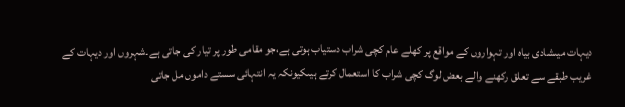دیہات میںشادی بیاہ اور تہواروں کے مواقع پر کھلے عام کچی شراب دستیاب ہوتی ہے،جو مقامی طور پر تیار کی جاتی ہے۔شہروں اور دیہات کے غریب طبقے سے تعلق رکھنے والے بعض لوگ کچی شراب کا استعمال کرتے ہیںکیونکہ یہ انتہائی سستے داموں مل جاتی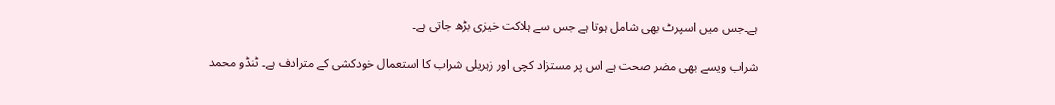ہے۔جس میں اسپرٹ بھی شامل ہوتا ہے جس سے ہلاکت خیزی بڑھ جاتی ہے۔

شراب ویسے بھی مضر صحت ہے اس پر مستزاد کچی اور زہریلی شراب کا استعمال خودکشی کے مترادف ہے۔ ٹنڈو محمد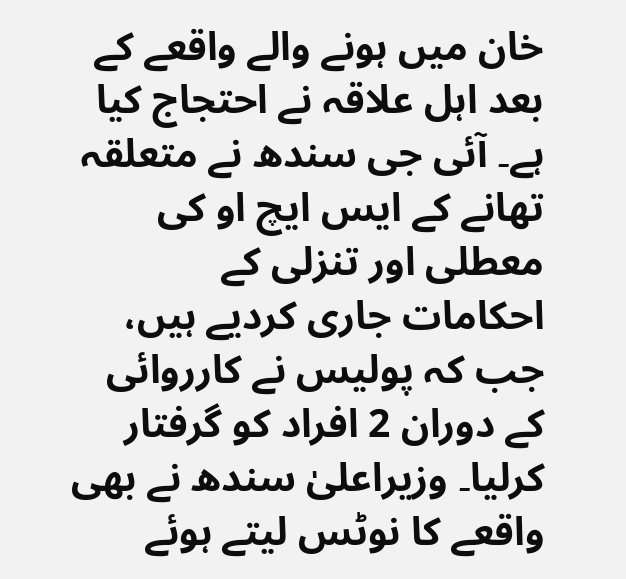خان میں ہونے والے واقعے کے بعد اہل علاقہ نے احتجاج کیا ہے۔ آئی جی سندھ نے متعلقہ تھانے کے ایس ایچ او کی معطلی اور تنزلی کے احکامات جاری کردیے ہیں، جب کہ پولیس نے کارروائی کے دوران 2 افراد کو گرفتار کرلیا۔ وزیراعلیٰ سندھ نے بھی واقعے کا نوٹس لیتے ہوئے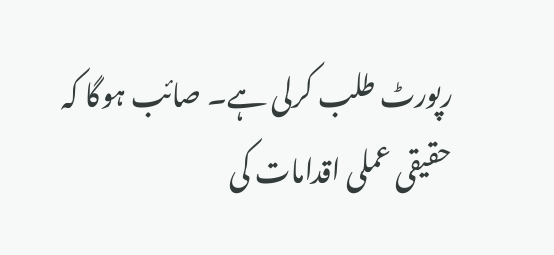رپورٹ طلب کرلی ہے۔ صائب ہوگا کہ حقیقی عملی اقدامات کی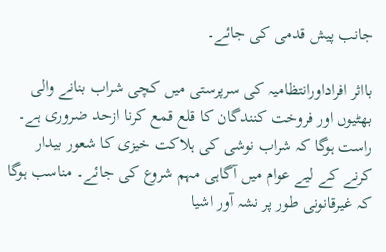جانب پیش قدمی کی جائے۔

بااثر افراداورانتظامیہ کی سرپرستی میں کچی شراب بنانے والی بھٹیوں اور فروخت کنندگان کا قلع قمع کرنا ازحد ضروری ہے۔ راست ہوگا کہ شراب نوشی کی ہلاکت خیزی کا شعور بیدار کرنے کے لیے عوام میں آگاہی مہم شروع کی جائے۔ مناسب ہوگا کہ غیرقانونی طور پر نشہ آور اشیا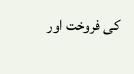کی فروخت اور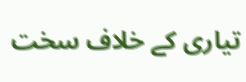تیاری کے خلاف سخت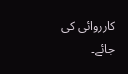کارروائی کی جائے۔